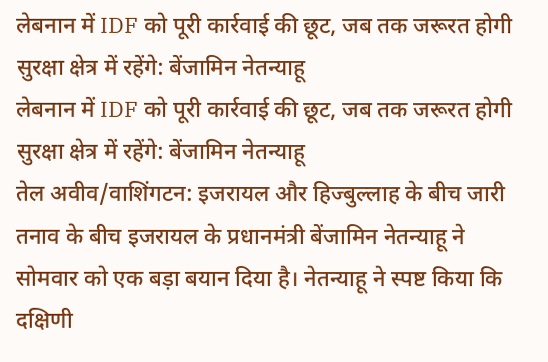लेबनान में IDF को पूरी कार्रवाई की छूट, जब तक जरूरत होगी सुरक्षा क्षेत्र में रहेंगे: बेंजामिन नेतन्याहू
लेबनान में IDF को पूरी कार्रवाई की छूट, जब तक जरूरत होगी सुरक्षा क्षेत्र में रहेंगे: बेंजामिन नेतन्याहू
तेल अवीव/वाशिंगटन: इजरायल और हिज्बुल्लाह के बीच जारी तनाव के बीच इजरायल के प्रधानमंत्री बेंजामिन नेतन्याहू ने सोमवार को एक बड़ा बयान दिया है। नेतन्याहू ने स्पष्ट किया कि दक्षिणी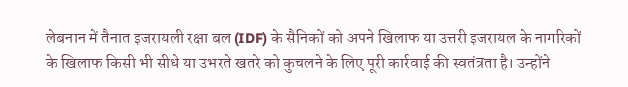लेबनान में तैनात इजरायली रक्षा बल (IDF) के सैनिकों को अपने खिलाफ या उत्तरी इजरायल के नागरिकों के खिलाफ किसी भी सीधे या उभरते खतरे को कुचलने के लिए पूरी कार्रवाई की स्वतंत्रता है। उन्होंने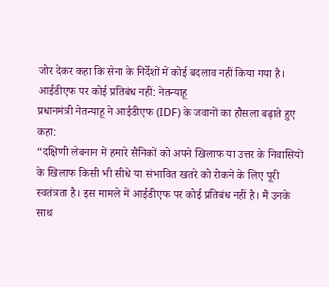जोर देकर कहा कि सेना के निर्देशों में कोई बदलाव नहीं किया गया है।
आईडीएफ पर कोई प्रतिबंध नहीं: नेतन्याहू
प्रधानमंत्री नेतन्याहू ने आईडीएफ (IDF) के जवानों का हौसला बढ़ाते हुए कहा:
“दक्षिणी लेबनान में हमारे सैनिकों को अपने खिलाफ या उत्तर के निवासियों के खिलाफ किसी भी सीधे या संभावित खतरे को रोकने के लिए पूरी स्वतंत्रता है। इस मामले में आईडीएफ पर कोई प्रतिबंध नहीं है। मैं उनके साथ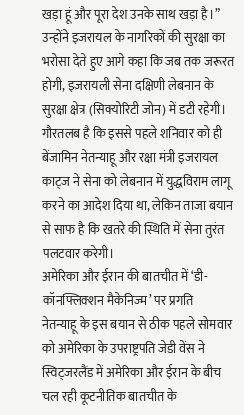खड़ा हूं और पूरा देश उनके साथ खड़ा है।”
उन्होंने इजरायल के नागरिकों की सुरक्षा का भरोसा देते हुए आगे कहा कि जब तक जरूरत होगी, इजरायली सेना दक्षिणी लेबनान के सुरक्षा क्षेत्र (सिक्योरिटी जोन) में डटी रहेगी। गौरतलब है कि इससे पहले शनिवार को ही बेंजामिन नेतन्याहू और रक्षा मंत्री इजरायल काट्ज ने सेना को लेबनान में युद्धविराम लागू करने का आदेश दिया था, लेकिन ताजा बयान से साफ है कि खतरे की स्थिति में सेना तुरंत पलटवार करेगी।
अमेरिका और ईरान की बातचीत में ‘डी-कॉनफ्लिक्शन मैकेनिज्म’ पर प्रगति
नेतन्याहू के इस बयान से ठीक पहले सोमवार को अमेरिका के उपराष्ट्रपति जेडी वेंस ने स्विट्जरलैंड में अमेरिका और ईरान के बीच चल रही कूटनीतिक बातचीत के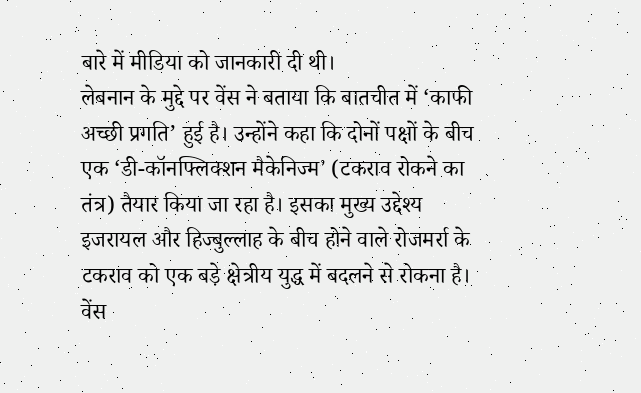बारे में मीडिया को जानकारी दी थी।
लेबनान के मुद्दे पर वेंस ने बताया कि बातचीत में ‘काफी अच्छी प्रगति’ हुई है। उन्होंने कहा कि दोनों पक्षों के बीच एक ‘डी-कॉनफ्लिक्शन मैकेनिज्म’ (टकराव रोकने का तंत्र) तैयार किया जा रहा है। इसका मुख्य उद्देश्य इजरायल और हिज्बुल्लाह के बीच होने वाले रोजमर्रा के टकराव को एक बड़े क्षेत्रीय युद्ध में बदलने से रोकना है। वेंस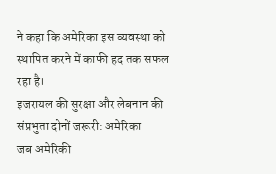ने कहा कि अमेरिका इस व्यवस्था को स्थापित करने में काफी हद तक सफल रहा है।
इजरायल की सुरक्षा और लेबनान की संप्रभुता दोनों जरूरी: अमेरिका
जब अमेरिकी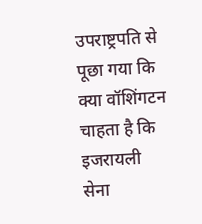उपराष्ट्रपति से पूछा गया कि क्या वॉशिंगटन चाहता है कि इजरायली सेना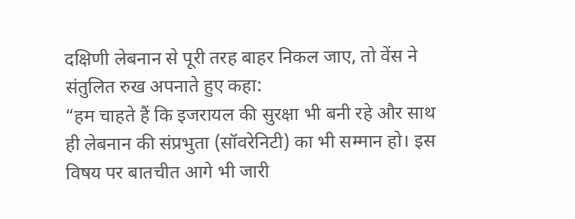दक्षिणी लेबनान से पूरी तरह बाहर निकल जाए, तो वेंस ने संतुलित रुख अपनाते हुए कहा:
“हम चाहते हैं कि इजरायल की सुरक्षा भी बनी रहे और साथ ही लेबनान की संप्रभुता (सॉवरेनिटी) का भी सम्मान हो। इस विषय पर बातचीत आगे भी जारी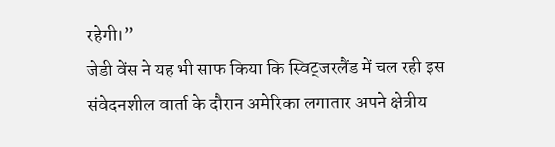रहेगी।”
जेडी वेंस ने यह भी साफ किया कि स्विट्जरलैंड में चल रही इस संवेदनशील वार्ता के दौरान अमेरिका लगातार अपने क्षेत्रीय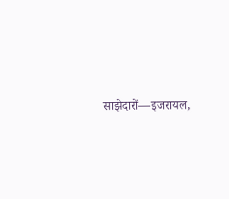साझेदारों—इजरायल,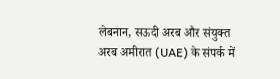लेबनान, सऊदी अरब और संयुक्त अरब अमीरात (UAE) के संपर्क में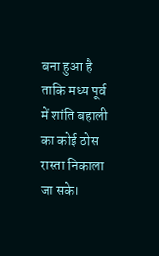बना हुआ है ताकि मध्य पूर्व में शांति बहाली का कोई ठोस रास्ता निकाला जा सके।